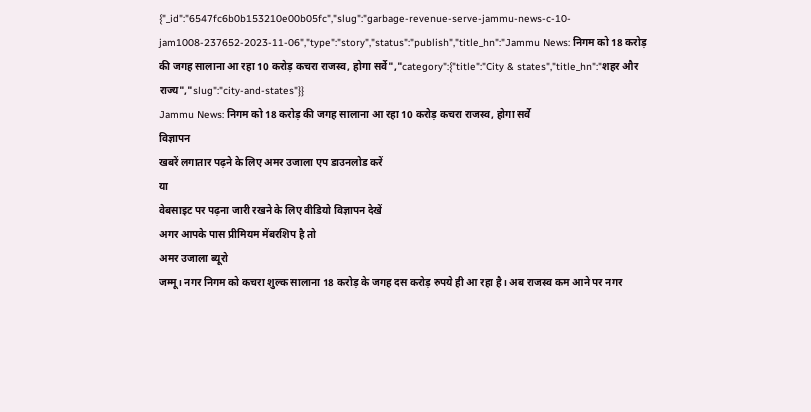{"_id":"6547fc6b0b153210e00b05fc","slug":"garbage-revenue-serve-jammu-news-c-10-jam1008-237652-2023-11-06","type":"story","status":"publish","title_hn":"Jammu News: निगम को 18 करोड़ की जगह सालाना आ रहा 10 करोड़ कचरा राजस्व, होगा सर्वे","category":{"title":"City & states","title_hn":"शहर और राज्य","slug":"city-and-states"}}
Jammu News: निगम को 18 करोड़ की जगह सालाना आ रहा 10 करोड़ कचरा राजस्व, होगा सर्वे
विज्ञापन
खबरें लगातार पढ़ने के लिए अमर उजाला एप डाउनलोड करें
या
वेबसाइट पर पढ़ना जारी रखने के लिए वीडियो विज्ञापन देखें
अगर आपके पास प्रीमियम मेंबरशिप है तो
अमर उजाला ब्यूरो
जम्मू। नगर निगम को कचरा शुल्क सालाना 18 करोड़ के जगह दस करोड़ रुपये ही आ रहा है। अब राजस्व कम आने पर नगर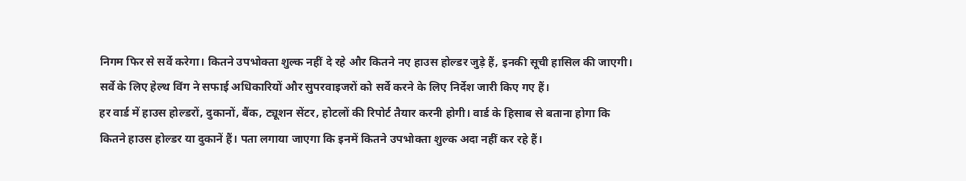निगम फिर से सर्वे करेगा। कितने उपभोक्ता शुल्क नहीं दे रहे और कितने नए हाउस होल्डर जुड़े हैं, इनकी सूची हासिल की जाएगी। सर्वे के लिए हेल्थ विंग ने सफाई अधिकारियों और सुपरवाइजरों को सर्वे करने के लिए निर्देश जारी किए गए हैं।
हर वार्ड में हाउस होल्डरों, दुकानों, बैंक, ट्यूशन सेंटर, होटलों की रिपोर्ट तैयार करनी होगी। वार्ड के हिसाब से बताना होगा कि कितने हाउस होल्डर या दुकानें हैं। पता लगाया जाएगा कि इनमें कितने उपभोक्ता शुल्क अदा नहीं कर रहे हैं।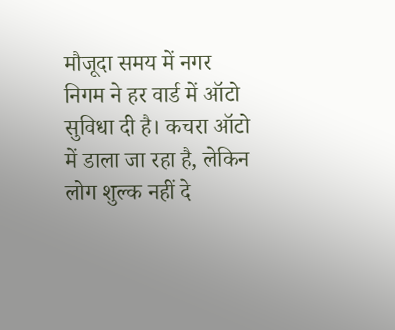मौजूदा समय में नगर निगम ने हर वार्ड में ऑटो सुविधा दी है। कचरा ऑटो में डाला जा रहा है, लेकिन लोग शुल्क नहीं दे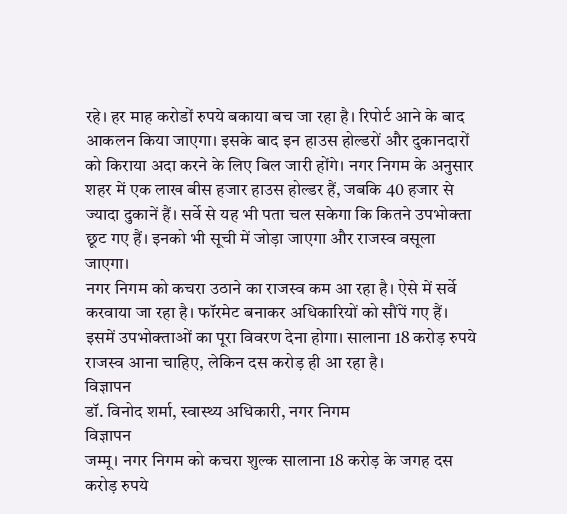रहे। हर माह करोडों रुपये बकाया बच जा रहा है। रिपोर्ट आने के बाद आकलन किया जाएगा। इसके बाद इन हाउस होल्डरों और दुकानदारों को किराया अदा करने के लिए बिल जारी होंगे। नगर निगम के अनुसार शहर में एक लाख बीस हजार हाउस होल्डर हैं, जबकि 40 हजार से ज्यादा दुकानें हैं। सर्वे से यह भी पता चल सकेगा कि कितने उपभोक्ता छूट गए हैं। इनको भी सूची में जोड़ा जाएगा और राजस्व वसूला जाएगा।
नगर निगम को कचरा उठाने का राजस्व कम आ रहा है। ऐसे में सर्वे करवाया जा रहा है। फॉरमेट बनाकर अधिकारियों को सौंपें गए हैं। इसमें उपभोक्ताओं का पूरा विवरण देना होगा। सालाना 18 करोड़ रुपये राजस्व आना चाहिए, लेकिन दस करोड़ ही आ रहा है।
विज्ञापन
डॉ. विनोद शर्मा, स्वास्थ्य अधिकारी, नगर निगम
विज्ञापन
जम्मू। नगर निगम को कचरा शुल्क सालाना 18 करोड़ के जगह दस करोड़ रुपये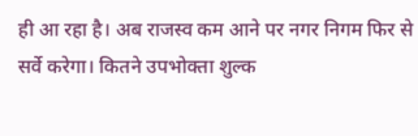ही आ रहा है। अब राजस्व कम आने पर नगर निगम फिर से सर्वे करेगा। कितने उपभोक्ता शुल्क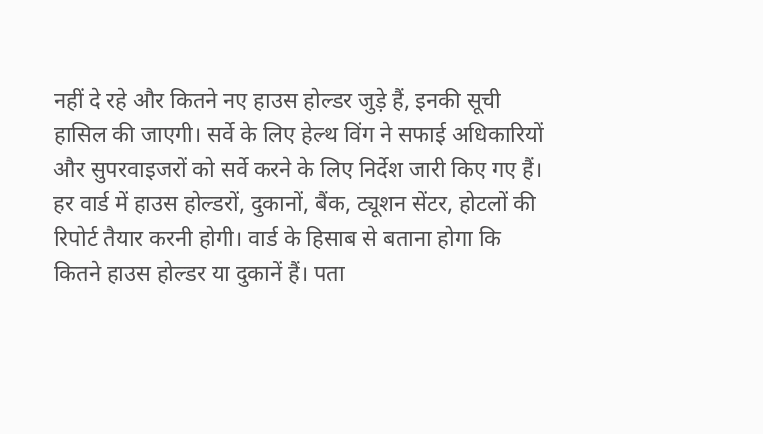नहीं दे रहे और कितने नए हाउस होल्डर जुड़े हैं, इनकी सूची हासिल की जाएगी। सर्वे के लिए हेल्थ विंग ने सफाई अधिकारियों और सुपरवाइजरों को सर्वे करने के लिए निर्देश जारी किए गए हैं।
हर वार्ड में हाउस होल्डरों, दुकानों, बैंक, ट्यूशन सेंटर, होटलों की रिपोर्ट तैयार करनी होगी। वार्ड के हिसाब से बताना होगा कि कितने हाउस होल्डर या दुकानें हैं। पता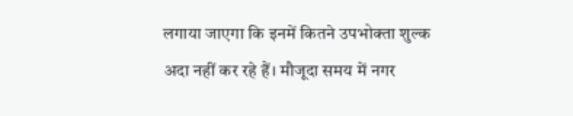लगाया जाएगा कि इनमें कितने उपभोक्ता शुल्क अदा नहीं कर रहे हैं। मौजूदा समय में नगर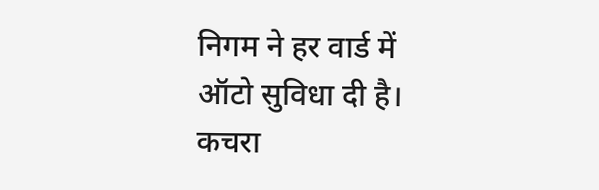निगम ने हर वार्ड में ऑटो सुविधा दी है। कचरा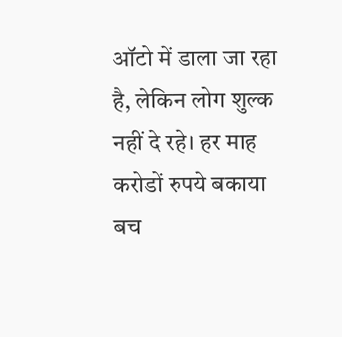ऑटो में डाला जा रहा है, लेकिन लोग शुल्क नहीं दे रहे। हर माह करोडों रुपये बकाया बच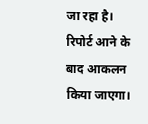जा रहा है। रिपोर्ट आने के बाद आकलन किया जाएगा।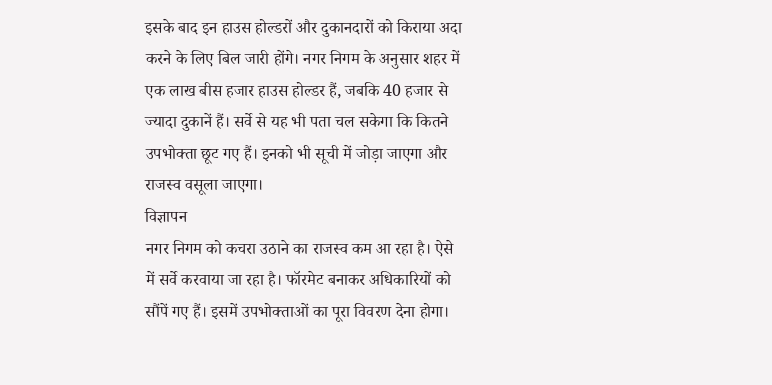इसके बाद इन हाउस होल्डरों और दुकानदारों को किराया अदा करने के लिए बिल जारी होंगे। नगर निगम के अनुसार शहर में एक लाख बीस हजार हाउस होल्डर हैं, जबकि 40 हजार से ज्यादा दुकानें हैं। सर्वे से यह भी पता चल सकेगा कि कितने उपभोक्ता छूट गए हैं। इनको भी सूची में जोड़ा जाएगा और राजस्व वसूला जाएगा।
विज्ञापन
नगर निगम को कचरा उठाने का राजस्व कम आ रहा है। ऐसे में सर्वे करवाया जा रहा है। फॉरमेट बनाकर अधिकारियों को सौंपें गए हैं। इसमें उपभोक्ताओं का पूरा विवरण देना होगा।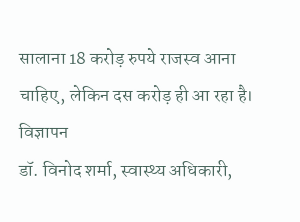सालाना 18 करोड़ रुपये राजस्व आना चाहिए, लेकिन दस करोड़ ही आ रहा है।
विज्ञापन
डॉ. विनोद शर्मा, स्वास्थ्य अधिकारी,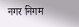नगर निगम